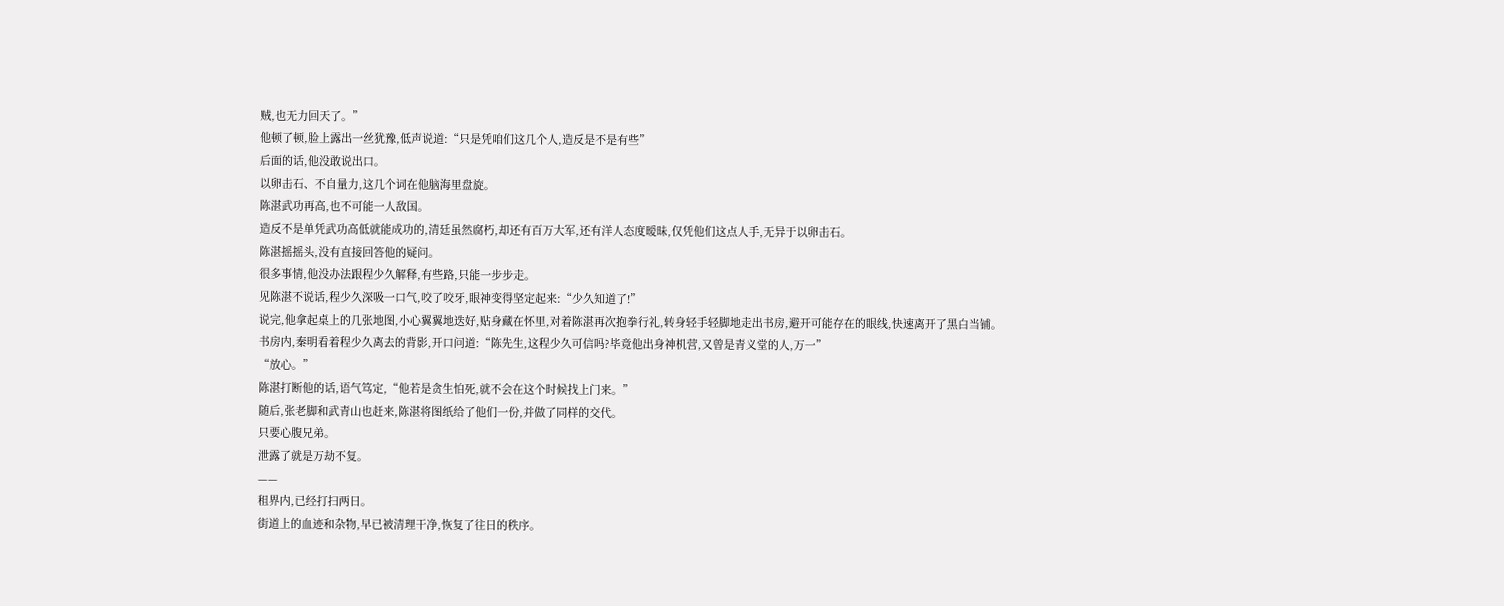贼,也无力回天了。”
他顿了顿,脸上露出一丝犹豫,低声说道:“只是凭咱们这几个人,造反是不是有些”
后面的话,他没敢说出口。
以卵击石、不自量力,这几个词在他脑海里盘旋。
陈湛武功再高,也不可能一人敌国。
造反不是单凭武功高低就能成功的,清廷虽然腐朽,却还有百万大军,还有洋人态度暧昧,仅凭他们这点人手,无异于以卵击石。
陈湛摇摇头,没有直接回答他的疑问。
很多事情,他没办法跟程少久解释,有些路,只能一步步走。
见陈湛不说话,程少久深吸一口气,咬了咬牙,眼神变得坚定起来:“少久知道了!”
说完,他拿起桌上的几张地图,小心翼翼地迭好,贴身藏在怀里,对着陈湛再次抱拳行礼,转身轻手轻脚地走出书房,避开可能存在的眼线,快速离开了黑白当铺。
书房内,秦明看着程少久离去的背影,开口问道:“陈先生,这程少久可信吗?毕竟他出身神机营,又曾是青义堂的人,万一”
“放心。”
陈湛打断他的话,语气笃定,“他若是贪生怕死,就不会在这个时候找上门来。”
随后,张老脚和武青山也赶来,陈湛将图纸给了他们一份,并做了同样的交代。
只要心腹兄弟。
泄露了就是万劫不复。
——
租界内,已经打扫两日。
街道上的血迹和杂物,早已被清理干净,恢复了往日的秩序。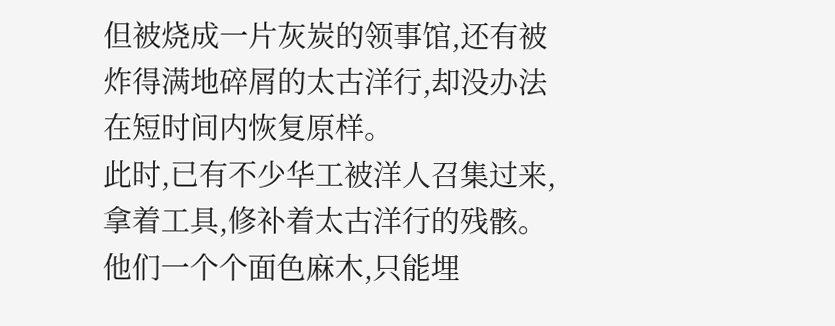但被烧成一片灰炭的领事馆,还有被炸得满地碎屑的太古洋行,却没办法在短时间内恢复原样。
此时,已有不少华工被洋人召集过来,拿着工具,修补着太古洋行的残骸。
他们一个个面色麻木,只能埋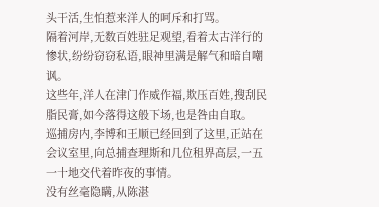头干活,生怕惹来洋人的呵斥和打骂。
隔着河岸,无数百姓驻足观望,看着太古洋行的惨状,纷纷窃窃私语,眼神里满是解气和暗自嘲讽。
这些年,洋人在津门作威作福,欺压百姓,搜刮民脂民膏,如今落得这般下场,也是咎由自取。
巡捕房内,李博和王顺已经回到了这里,正站在会议室里,向总捕查理斯和几位租界高层,一五一十地交代着昨夜的事情。
没有丝毫隐瞒,从陈湛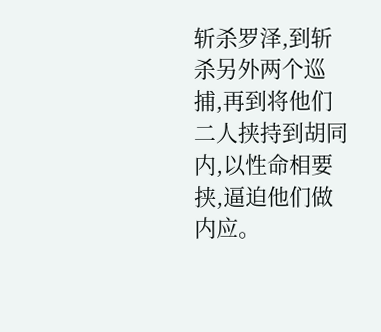斩杀罗泽,到斩杀另外两个巡捕,再到将他们二人挟持到胡同内,以性命相要挟,逼迫他们做内应。